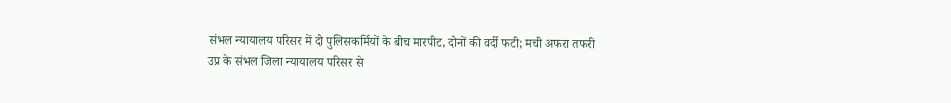संभल न्यायालय परिसर में दो पुलिसकर्मियों के बीच मारपीट, दोनों की वर्दी फटी; मची अफरा तफरी
उप्र के संभल जिला न्यायालय परिसर से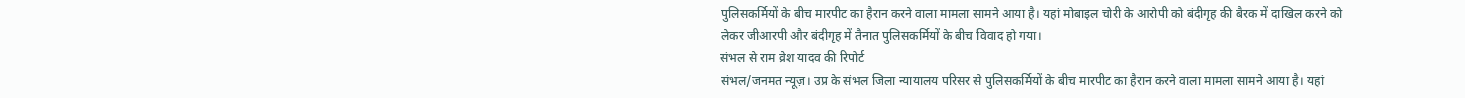पुलिसकर्मियों के बीच मारपीट का हैरान करने वाला मामला सामने आया है। यहां मोबाइल चोरी के आरोपी को बंदीगृह की बैरक में दाखिल करने को लेकर जीआरपी और बंदीगृह में तैनात पुलिसकर्मियों के बीच विवाद हो गया।
संभल से राम व्रेश यादव की रिपोर्ट
संभल/जनमत न्यूज़। उप्र के संभल जिला न्यायालय परिसर से पुलिसकर्मियों के बीच मारपीट का हैरान करने वाला मामला सामने आया है। यहां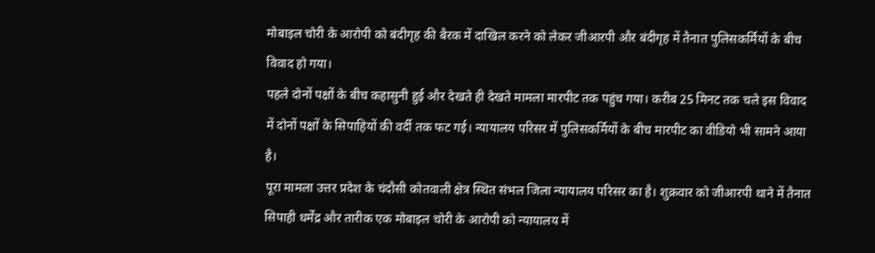मोबाइल चोरी के आरोपी को बंदीगृह की बैरक में दाखिल करने को लेकर जीआरपी और बंदीगृह में तैनात पुलिसकर्मियों के बीच विवाद हो गया।
पहले दोनों पक्षों के बीच कहासुनी हुई और देखते ही देखते मामला मारपीट तक पहुंच गया। करीब 25 मिनट तक चले इस विवाद में दोनों पक्षों के सिपाहियों की वर्दी तक फट गई। न्यायालय परिसर में पुलिसकर्मियों के बीच मारपीट का वीडियो भी सामने आया है।
पूरा मामला उत्तर प्रदेश के चंदौसी कोतवाली क्षेत्र स्थित संभल जिला न्यायालय परिसर का है। शुक्रवार को जीआरपी थाने में तैनात सिपाही धर्मेंद्र और तारीक एक मोबाइल चोरी के आरोपी को न्यायालय में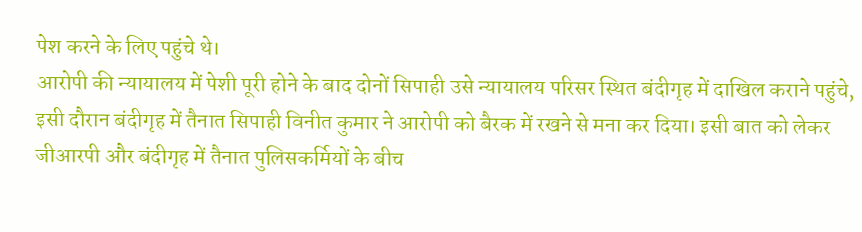पेश करने के लिए पहुंचे थे।
आरोपी की न्यायालय में पेशी पूरी होने के बाद दोनों सिपाही उसे न्यायालय परिसर स्थित बंदीगृह में दाखिल कराने पहुंचे, इसी दौरान बंदीगृह में तैनात सिपाही विनीत कुमार ने आरोपी को बैरक में रखने से मना कर दिया। इसी बात को लेकर जीआरपी और बंदीगृह में तैनात पुलिसकर्मियों के बीच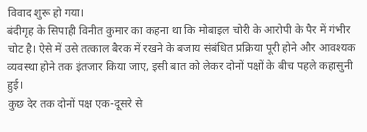विवाद शुरू हो गया।
बंदीगृह के सिपाही विनीत कुमार का कहना था कि मोबाइल चोरी के आरोपी के पैर में गंभीर चोट है। ऐसे में उसे तत्काल बैरक में रखने के बजाय संबंधित प्रक्रिया पूरी होने और आवश्यक व्यवस्था होने तक इंतजार किया जाए, इसी बात को लेकर दोनों पक्षों के बीच पहले कहासुनी हुई।
कुछ देर तक दोनों पक्ष एक-दूसरे से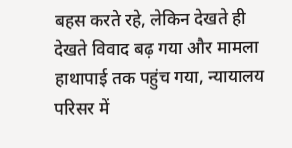बहस करते रहे, लेकिन देखते ही देखते विवाद बढ़ गया और मामला हाथापाई तक पहुंच गया, न्यायालय परिसर में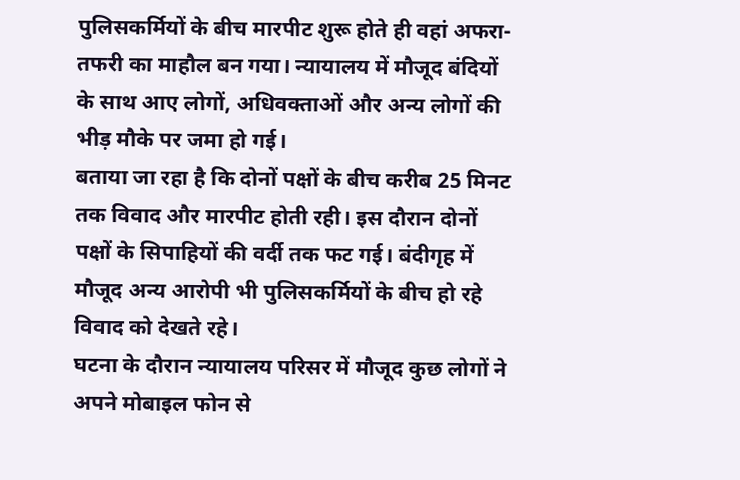पुलिसकर्मियों के बीच मारपीट शुरू होते ही वहां अफरा-तफरी का माहौल बन गया। न्यायालय में मौजूद बंदियों के साथ आए लोगों, अधिवक्ताओं और अन्य लोगों की भीड़ मौके पर जमा हो गई।
बताया जा रहा है कि दोनों पक्षों के बीच करीब 25 मिनट तक विवाद और मारपीट होती रही। इस दौरान दोनों पक्षों के सिपाहियों की वर्दी तक फट गई। बंदीगृह में मौजूद अन्य आरोपी भी पुलिसकर्मियों के बीच हो रहे विवाद को देखते रहे।
घटना के दौरान न्यायालय परिसर में मौजूद कुछ लोगों ने अपने मोबाइल फोन से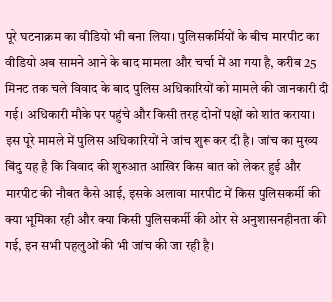पूरे घटनाक्रम का वीडियो भी बना लिया। पुलिसकर्मियों के बीच मारपीट का वीडियो अब सामने आने के बाद मामला और चर्चा में आ गया है, करीब 25 मिनट तक चले विवाद के बाद पुलिस अधिकारियों को मामले की जानकारी दी गई। अधिकारी मौके पर पहुंचे और किसी तरह दोनों पक्षों को शांत कराया।
इस पूरे मामले में पुलिस अधिकारियों ने जांच शुरू कर दी है। जांच का मुख्य बिंदु यह है कि विवाद की शुरुआत आखिर किस बात को लेकर हुई और मारपीट की नौबत कैसे आई, इसके अलावा मारपीट में किस पुलिसकर्मी की क्या भूमिका रही और क्या किसी पुलिसकर्मी की ओर से अनुशासनहीनता की गई, इन सभी पहलुओं की भी जांच की जा रही है।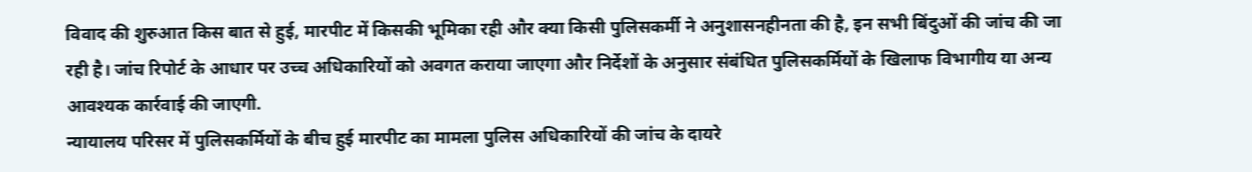विवाद की शुरुआत किस बात से हुई, मारपीट में किसकी भूमिका रही और क्या किसी पुलिसकर्मी ने अनुशासनहीनता की है, इन सभी बिंदुओं की जांच की जा रही है। जांच रिपोर्ट के आधार पर उच्च अधिकारियों को अवगत कराया जाएगा और निर्देशों के अनुसार संबंधित पुलिसकर्मियों के खिलाफ विभागीय या अन्य आवश्यक कार्रवाई की जाएगी.
न्यायालय परिसर में पुलिसकर्मियों के बीच हुई मारपीट का मामला पुलिस अधिकारियों की जांच के दायरे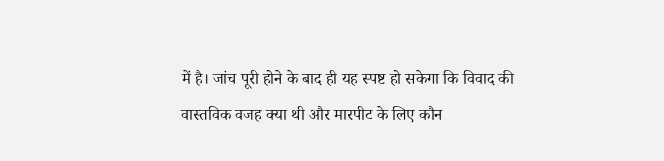में है। जांच पूरी होने के बाद ही यह स्पष्ट हो सकेगा कि विवाद की वास्तविक वजह क्या थी और मारपीट के लिए कौन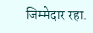जिम्मेदार रहा.